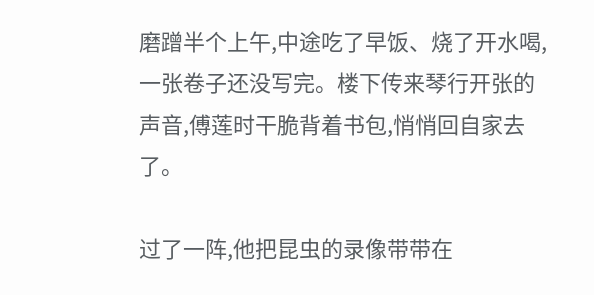磨蹭半个上午,中途吃了早饭、烧了开水喝,一张卷子还没写完。楼下传来琴行开张的声音,傅莲时干脆背着书包,悄悄回自家去了。

过了一阵,他把昆虫的录像带带在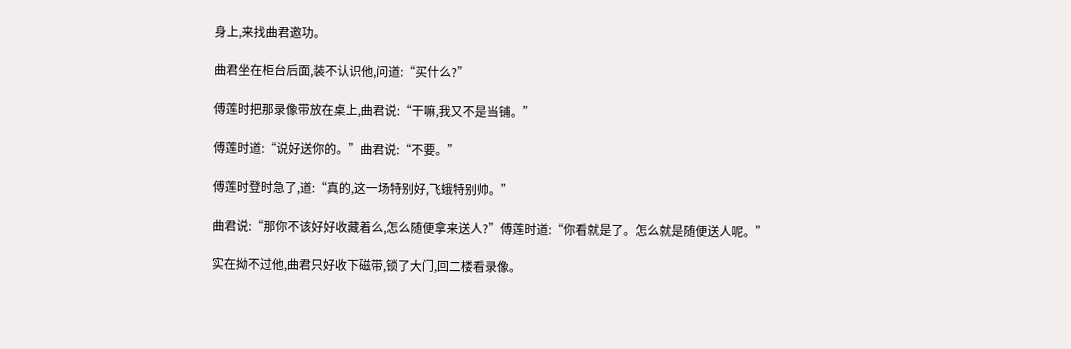身上,来找曲君邀功。

曲君坐在柜台后面,装不认识他,问道:“买什么?”

傅莲时把那录像带放在桌上,曲君说:“干嘛,我又不是当铺。”

傅莲时道:“说好送你的。”曲君说:“不要。”

傅莲时登时急了,道:“真的,这一场特别好,飞蛾特别帅。”

曲君说:“那你不该好好收藏着么,怎么随便拿来送人?”傅莲时道:“你看就是了。怎么就是随便送人呢。”

实在拗不过他,曲君只好收下磁带,锁了大门,回二楼看录像。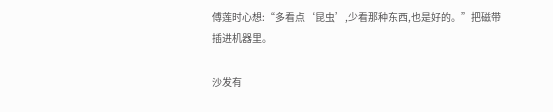傅莲时心想:“多看点‘昆虫’,少看那种东西,也是好的。”把磁带插进机器里。

沙发有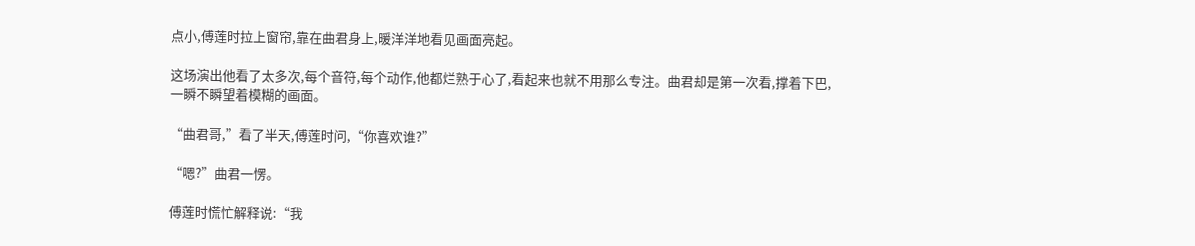点小,傅莲时拉上窗帘,靠在曲君身上,暖洋洋地看见画面亮起。

这场演出他看了太多次,每个音符,每个动作,他都烂熟于心了,看起来也就不用那么专注。曲君却是第一次看,撑着下巴,一瞬不瞬望着模糊的画面。

“曲君哥,”看了半天,傅莲时问,“你喜欢谁?”

“嗯?”曲君一愣。

傅莲时慌忙解释说:“我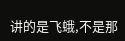讲的是飞蛾,不是那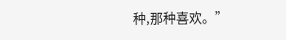种,那种喜欢。”